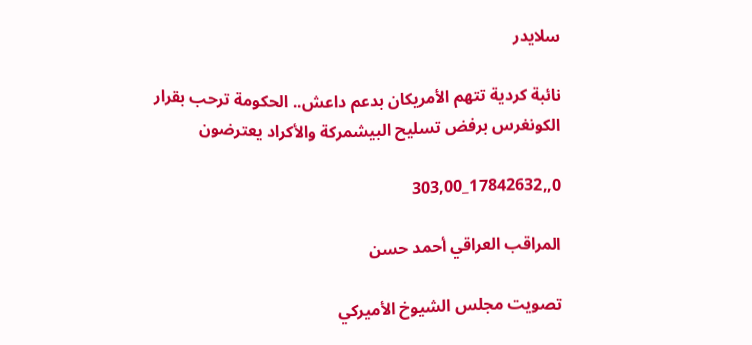سلايدر

نائبة كردية تتهم الأمريكان بدعم داعش.. الحكومة ترحب بقرار الكونغرس برفض تسليح البيشمركة والأكراد يعترضون

0,,17842632_303,00

المراقب العراقي أحمد حسن

تصويت مجلس الشيوخ الأميركي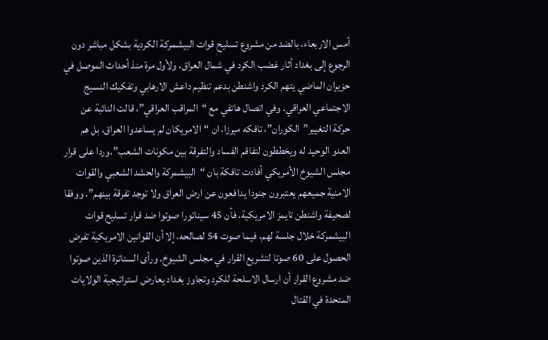أمس الاربعاء، بالضد من مشروع تسليح قوات البيشمركة الكردية بشكل مباشر دون الرجوع إلى بغداد أثار غضب الكرد في شمال العراق، ولأول مرة منذ أحداث الموصل في حزيران الماضي يتهم الكرد واشنطن بدعم تنظيم داعش الارهابي وتفكيك النسيج الاجتماعي العراقي. وفي اتصال هاتفي مع “المراقب العراقي”، قالت النائبة عن حركة التغيير”الكوران”، تافكه ميرزا، ان “الامريكان لم يساعدوا العراق، بل هم العدو الوحيد له ويخططون لتفاقم الفساد والتفرقة بين مكونات الشعب”.وردا على قرار مجلس الشيوخ الأمريكي أفادت تافكة بان “البيشمركة والحشد الشعبي والقوات الامنية جميعهم يعتبرون جنودا يدافعون عن ارض العراق ولا توجد تفرقة بينهم”. ووفقا لصحيفة واشنطن تايمز الامريكية، فأن 45 سيناتورا صوتوا ضد قرار تسليح قوات البيشمركة خلال جلسة لهم، فيما صوت 54 لصالحه، إلا أن القوانين الامريكية تفرض الحصول على 60 صوتا لتشريع القرار في مجلس الشيوخ. ورأى السناترة الذين صوتوا ضد مشروع القرار أن ارسال الاسلحة للكرد وتجاوز بغداد يعارض استراتيجية الولايات المتحدة في القتال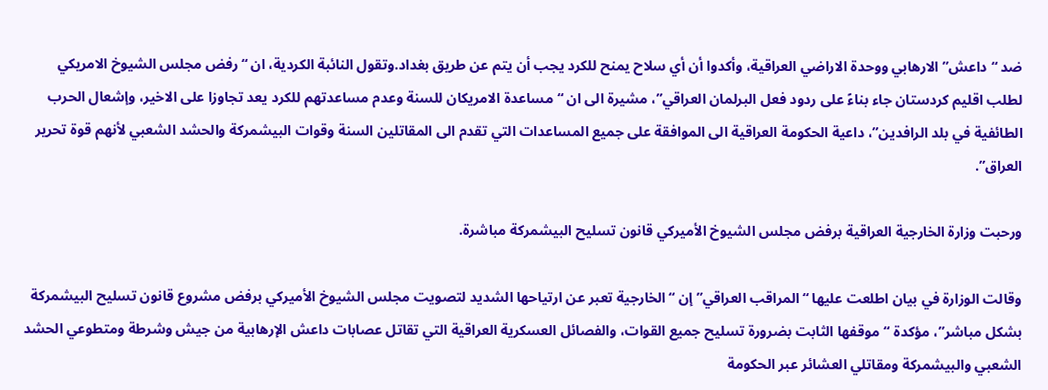ضد “داعش” الارهابي ووحدة الاراضي العراقية، وأكدوا أن أي سلاح يمنح للكرد يجب أن يتم عن طريق بغداد.وتقول النائبة الكردية، ان “رفض مجلس الشيوخ الامريكي لطلب اقليم كردستان جاء بناءً على ردود فعل البرلمان العراقي”، مشيرة الى ان “مساعدة الامريكان للسنة وعدم مساعدتهم للكرد يعد تجاوزا على الاخير، وإشعال الحرب الطائفية في بلد الرافدين”، داعية الحكومة العراقية الى الموافقة على جميع المساعدات التي تقدم الى المقاتلين السنة وقوات البيشمركة والحشد الشعبي لأنهم قوة تحرير العراق”.

ورحبت وزارة الخارجية العراقية برفض مجلس الشيوخ الأميركي قانون تسليح البيشمركة مباشرة.

وقالت الوزارة في بيان اطلعت عليها “المراقب العراقي” إن “الخارجية تعبر عن ارتياحها الشديد لتصويت مجلس الشيوخ الأميركي برفض مشروع قانون تسليح البيشمركة بشكل مباشر”، مؤكدة “موقفها الثابت بضرورة تسليح جميع القوات، والفصائل العسكرية العراقية التي تقاتل عصابات داعش الإرهابية من جيش وشرطة ومتطوعي الحشد الشعبي والبيشمركة ومقاتلي العشائر عبر الحكومة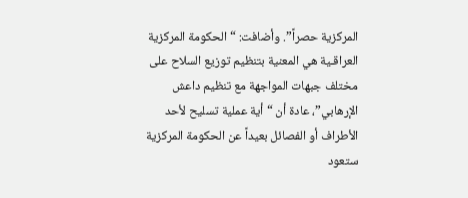المركزية حصراً”. وأضافت: “الحكومة المركزية العراقـية هي المعنية بتنظيم توزيع السلاح على مختلف جبهات المواجهة مع تنظيم داعش الإرهابي”، عادة أن “أية عملية تسليح لأحد الأطراف أو الفصائل بعيداً عن الحكومة المركزية ستعود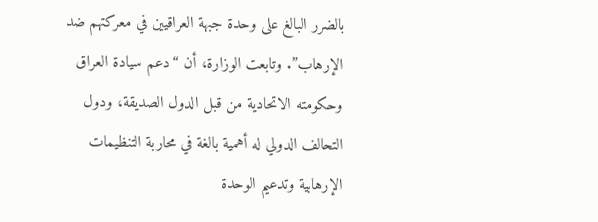بالضرر البالغ على وحدة جبهة العراقيين في معركتهم ضد الإرهاب”. وتابعت الوزارة، أن “دعم سيادة العراق وحكومته الاتحادية من قبل الدول الصديقة، ودول التحالف الدولي له أهمية بالغة في محاربة التنظيمات الإرهابية وتدعيم الوحدة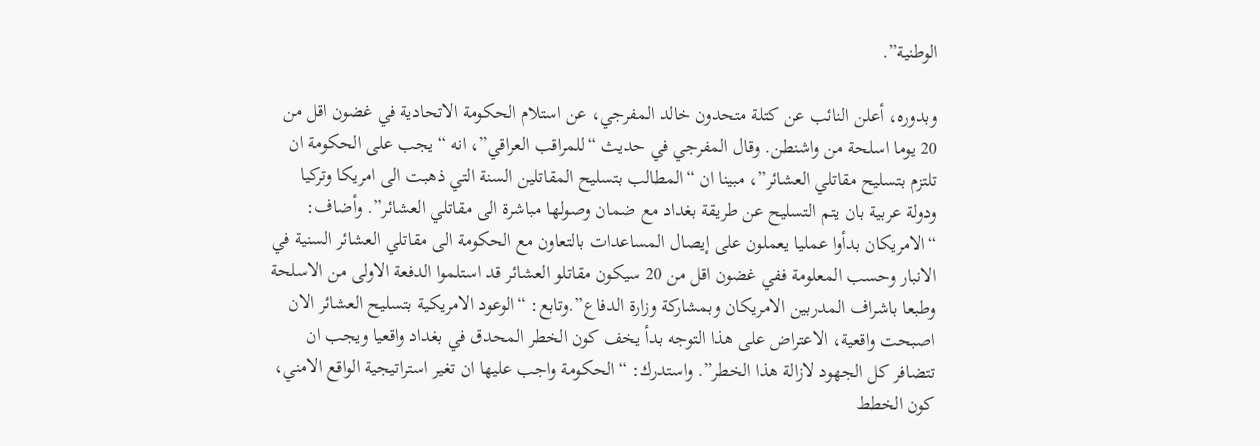الوطنية”.

وبدوره، أعلن النائب عن كتلة متحدون خالد المفرجي، عن استلام الحكومة الاتحادية في غضون اقل من 20 يوما اسلحة من واشنطن. وقال المفرجي في حديث “للمراقب العراقي”، انه “يجب على الحكومة ان تلتزم بتسليح مقاتلي العشائر”، مبينا ان “المطالب بتسليح المقاتلين السنة التي ذهبت الى امريكا وتركيا ودولة عربية بان يتم التسليح عن طريقة بغداد مع ضمان وصولها مباشرة الى مقاتلي العشائر”. وأضاف: “الامريكان بدأوا عمليا يعملون على إيصال المساعدات بالتعاون مع الحكومة الى مقاتلي العشائر السنية في الانبار وحسب المعلومة ففي غضون اقل من 20 سيكون مقاتلو العشائر قد استلموا الدفعة الاولى من الاسلحة وطبعا باشراف المدربين الامريكان وبمشاركة وزارة الدفاع”.وتابع: “الوعود الامريكية بتسليح العشائر الان اصبحت واقعية، الاعتراض على هذا التوجه بدأ يخف كون الخطر المحدق في بغداد واقعيا ويجب ان تتضافر كل الجهود لازالة هذا الخطر”. واستدرك: “الحكومة واجب عليها ان تغير استراتيجية الواقع الامني، كون الخطط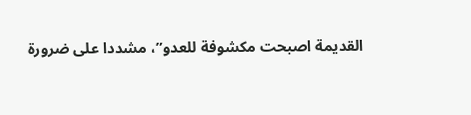القديمة اصبحت مكشوفة للعدو”، مشددا على ضرورة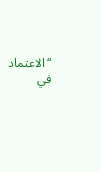“الاعتماد في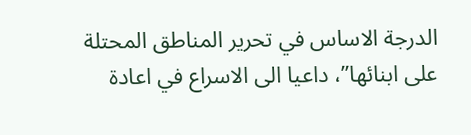الدرجة الاساس في تحرير المناطق المحتلة على ابنائها”، داعيا الى الاسراع في اعادة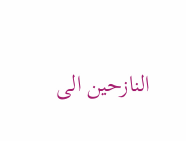النازحين الى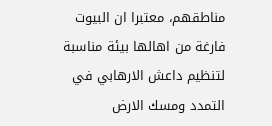مناطقهم، معتبرا ان البيوت فارغة من اهالها بيئة مناسبة لتنظيم داعش الارهابي في التمدد ومسك الارض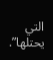التي يحتلها”.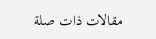مقالات ذات صلة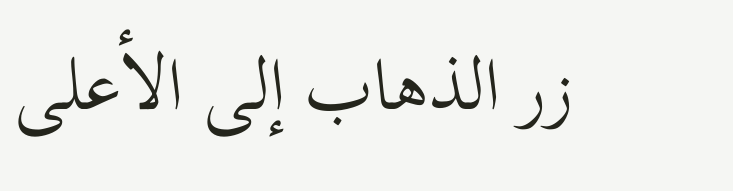زر الذهاب إلى الأعلى